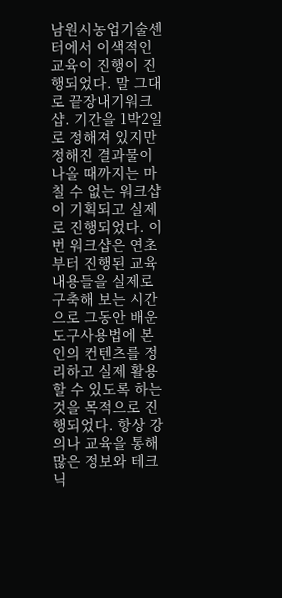남원시농업기술센터에서 이색적인 교육이 진행이 진행되었다. 말 그대로 끝장내기워크샵. 기간을 1박2일로 정해져 있지만 정해진 결과물이 나올 때까지는 마칠 수 없는 워크샵이 기획되고 실제로 진행되었다. 이번 워크샵은 연초부터 진행된 교육내용들을 실제로 구축해 보는 시간으로 그동안 배운 도구사용법에 본인의 컨텐츠를 정리하고 실제 활용할 수 있도록 하는 것을 목적으로 진행되었다. 항상 강의나 교육을 통해 많은 정보와 테크닉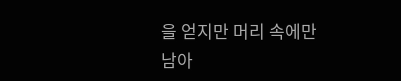을 얻지만 머리 속에만 남아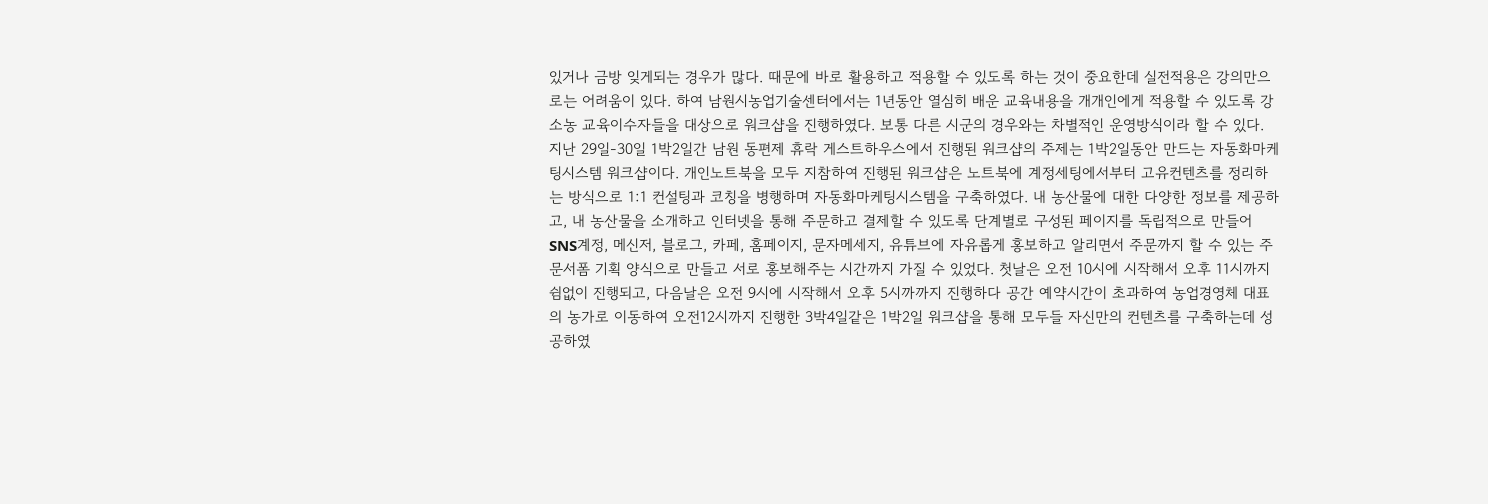있거나 금방 잊게되는 경우가 많다. 때문에 바로 활용하고 적용할 수 있도록 하는 것이 중요한데 실전적용은 강의만으로는 어려움이 있다. 하여 남원시농업기술센터에서는 1년동안 열심히 배운 교육내용을 개개인에게 적용할 수 있도록 강소농 교육이수자들을 대상으로 워크샵을 진행하였다. 보통 다른 시군의 경우와는 차별적인 운영방식이라 할 수 있다.
지난 29일-30일 1박2일간 남원 동편제 휴락 게스트하우스에서 진행된 워크샵의 주제는 1박2일동안 만드는 자동화마케팅시스템 워크샵이다. 개인노트북을 모두 지참하여 진행된 워크샵은 노트북에 계정세팅에서부터 고유컨텐츠를 정리하는 방식으로 1:1 컨설팅과 코칭을 병행하며 자동화마케팅시스템을 구축하였다. 내 농산물에 대한 다양한 정보를 제공하고, 내 농산물을 소개하고 인터넷을 통해 주문하고 결제할 수 있도록 단계별로 구성된 페이지를 독립적으로 만들어 SNS계정, 메신저, 블로그, 카페, 홈페이지, 문자메세지, 유튜브에 자유롭게 홍보하고 알리면서 주문까지 할 수 있는 주문서폼 기획 양식으로 만들고 서로 홍보해주는 시간까지 가질 수 있었다. 첫날은 오전 10시에 시작해서 오후 11시까지 쉼없이 진행되고, 다음날은 오전 9시에 시작해서 오후 5시까까지 진행하다 공간 예약시간이 초과하여 농업경영체 대표의 농가로 이동하여 오전12시까지 진행한 3박4일같은 1박2일 워크샵을 통해 모두들 자신만의 컨텐츠를 구축하는데 성공하였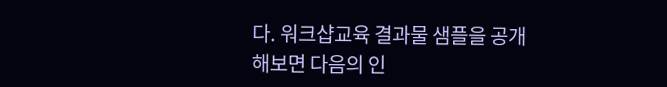다. 워크샵교육 결과물 샘플을 공개해보면 다음의 인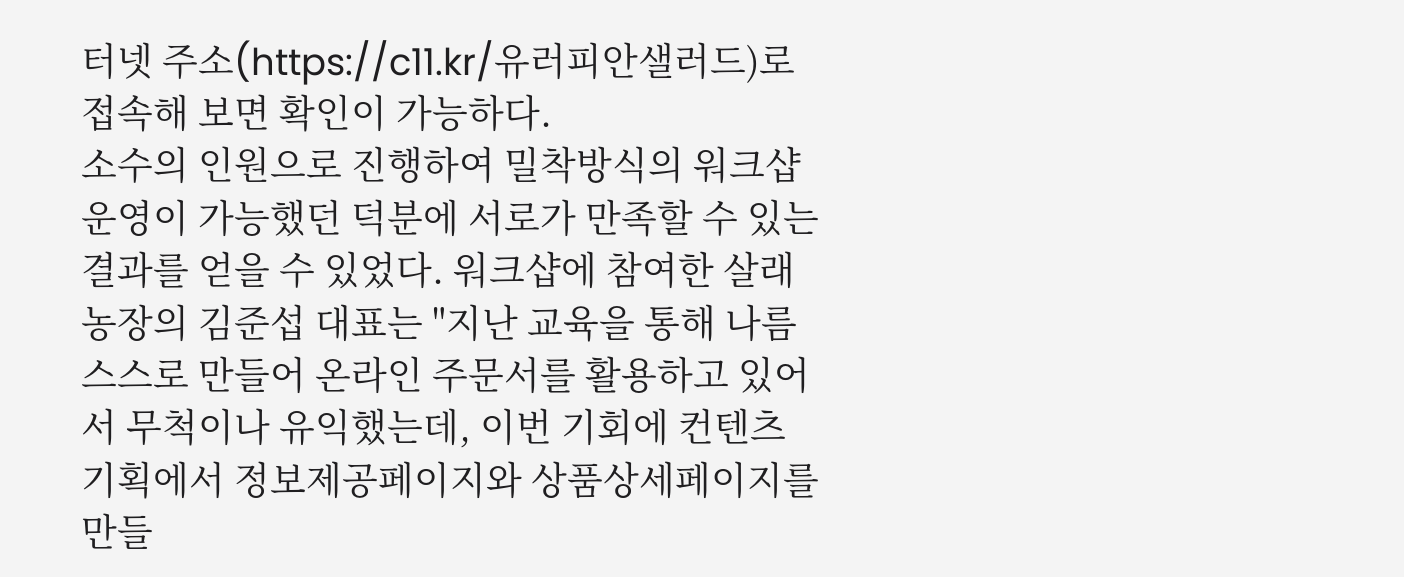터넷 주소(https://c11.kr/유러피안샐러드)로 접속해 보면 확인이 가능하다.
소수의 인원으로 진행하여 밀착방식의 워크샵 운영이 가능했던 덕분에 서로가 만족할 수 있는 결과를 얻을 수 있었다. 워크샵에 참여한 살래농장의 김준섭 대표는 "지난 교육을 통해 나름 스스로 만들어 온라인 주문서를 활용하고 있어서 무척이나 유익했는데, 이번 기회에 컨텐츠 기획에서 정보제공페이지와 상품상세페이지를 만들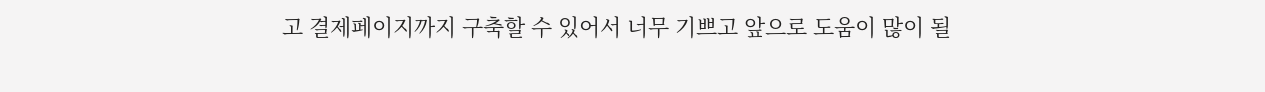고 결제페이지까지 구축할 수 있어서 너무 기쁘고 앞으로 도움이 많이 될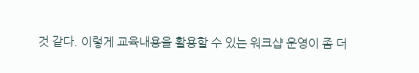것 같다. 이렇게 교육내용을 활용할 수 있는 워크샵 운영이 좀 더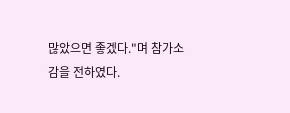많았으면 좋겠다."며 참가소감을 전하였다.